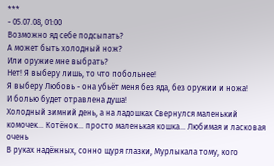***
- 05.07.08, 01:00
Возможно яд себе подсыпать?
А может быть холодный нож?
Или оружие мне выбрать?
Нет! Я выберу лишь, то что побольнее!
Я выберу Любовь - она убьёт меня без яда, без оружии и ножа!
И болью будет отравлена душа!
Холодный зимний день, а на ладошках Свернулся маленький комочек… Котёнок… просто маленькая кошка… Любимая и ласковая очень
В руках надёжных, сонно щуря глазки, Мурлыкала тому, кого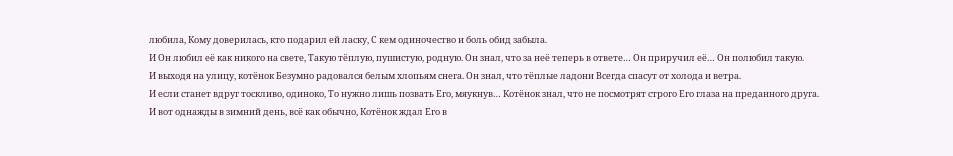любила, Кому доверилась, кто подарил ей ласку, С кем одиночество и боль обид забыла.
И Он любил её как никого на свете, Такую тёплую, пушистую, родную. Он знал, что за неё теперь в ответе… Он приручил её… Он полюбил такую.
И выходя на улицу, котёнок Безумно радовался белым хлопьям снега. Он знал, что тёплые ладони Всегда спасут от холода и ветра.
И если станет вдруг тоскливо, одиноко, То нужно лишь позвать Его, мяукнув… Котёнок знал, что не посмотрят строго Его глаза на преданного друга.
И вот однажды в зимний день, всё как обычно, Котёнок ждал Его в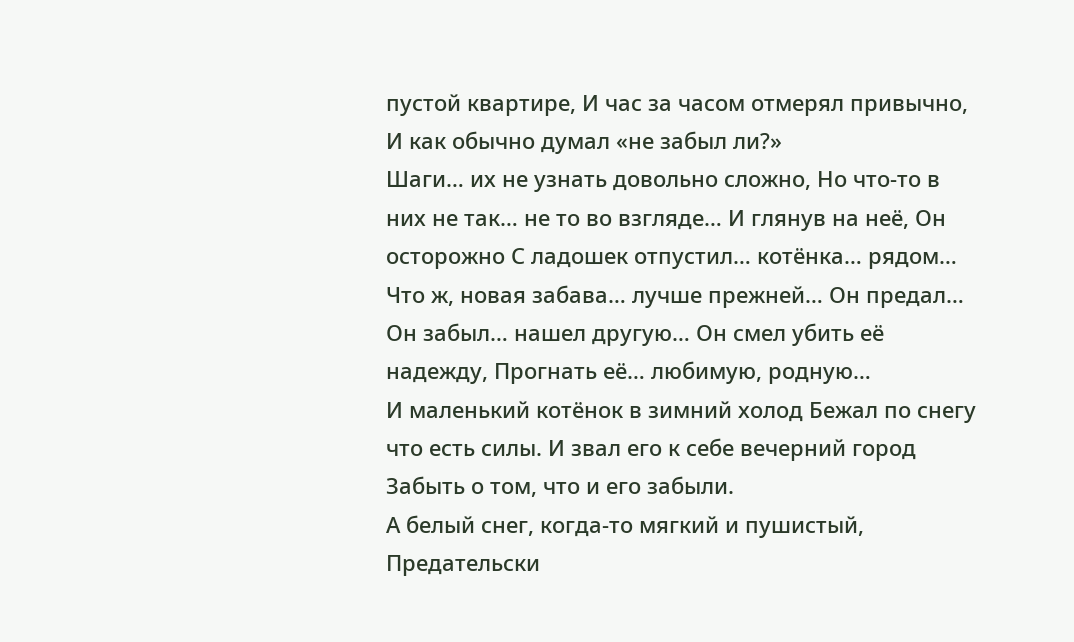пустой квартире, И час за часом отмерял привычно, И как обычно думал «не забыл ли?»
Шаги… их не узнать довольно сложно, Но что-то в них не так… не то во взгляде… И глянув на неё, Он осторожно С ладошек отпустил… котёнка… рядом…
Что ж, новая забава… лучше прежней… Он предал… Он забыл… нашел другую… Он смел убить её надежду, Прогнать её… любимую, родную…
И маленький котёнок в зимний холод Бежал по снегу что есть силы. И звал его к себе вечерний город Забыть о том, что и его забыли.
А белый снег, когда-то мягкий и пушистый, Предательски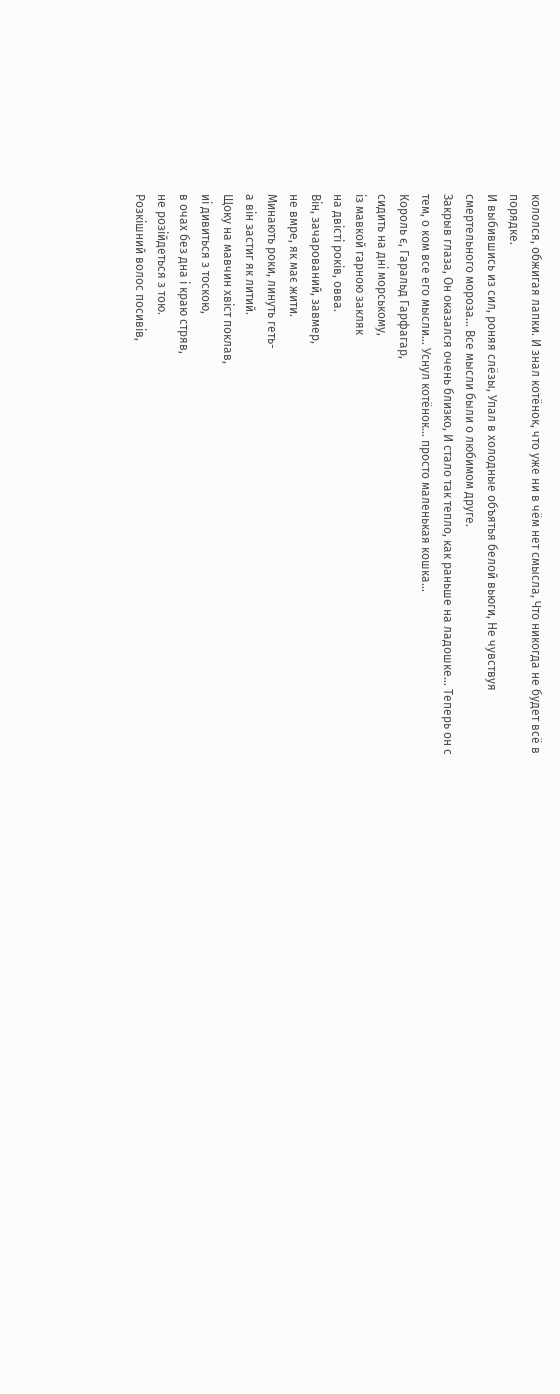кололся, обжигая лапки. И знал котёнок, что уже ни в чём нет смысла, Что никогда не будет всё в порядке.
И выбившись из сил, роняя слёзы, Упал в холодные объятья белой вьюги, Не чувствуя смертельного мороза… Все мысли были о любимом друге.
Закрыв глаза, Он оказался очень близко, И стало так тепло, как раньше на ладошке… Теперь он с тем, о ком все его мысли… Уснул котёнок… просто маленькая кошка…
Король є, Гаральд Гарфагар,
сидить на дні морському,
із мавкой гарною закляк
на двісті років, овва.
Він, зачарований, завмер,
не вмре, як має жити.
Минають роки, линуть геть-
а він застиг як литий.
Щоку на мавчин хвіст поклав,
иі дивиться з тоскою,
в очах без дна і краю стряв,
не розійдеться з тою.
Розкішний волос посивів,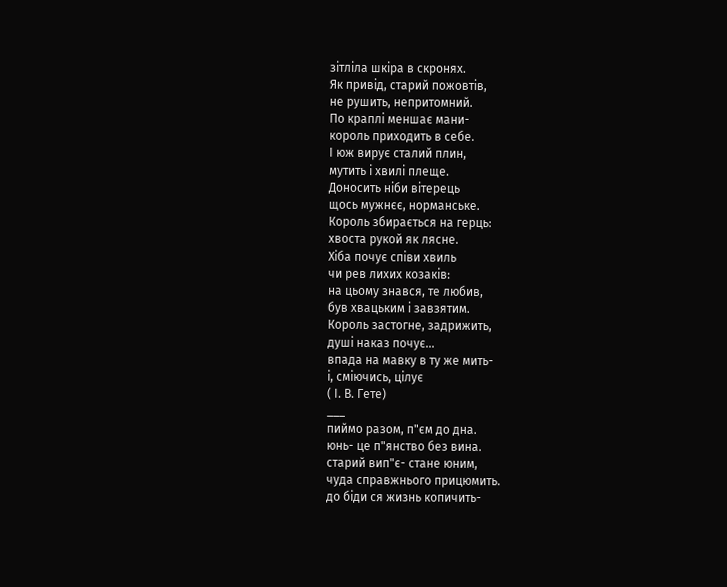зітліла шкіра в скронях.
Як привід, старий пожовтів,
не рушить, непритомний.
По краплі меншає мани-
король приходить в себе.
І юж вирує сталий плин,
мутить і хвилі плеще.
Доносить ніби вітерець
щось мужнєє, норманське.
Король збирається на герць:
хвоста рукой як лясне.
Хіба почує співи хвиль
чи рев лихих козаків:
на цьому знався, те любив,
був хвацьким і завзятим.
Король застогне, задрижить,
душі наказ почує...
впада на мавку в ту же мить-
і, сміючись, цілує
( І. В. Гете)
___
пиймо разом, п"єм до дна.
юнь- це п"янство без вина.
старий вип"є- стане юним,
чуда справжнього прицюмить.
до біди ся жизнь копичить-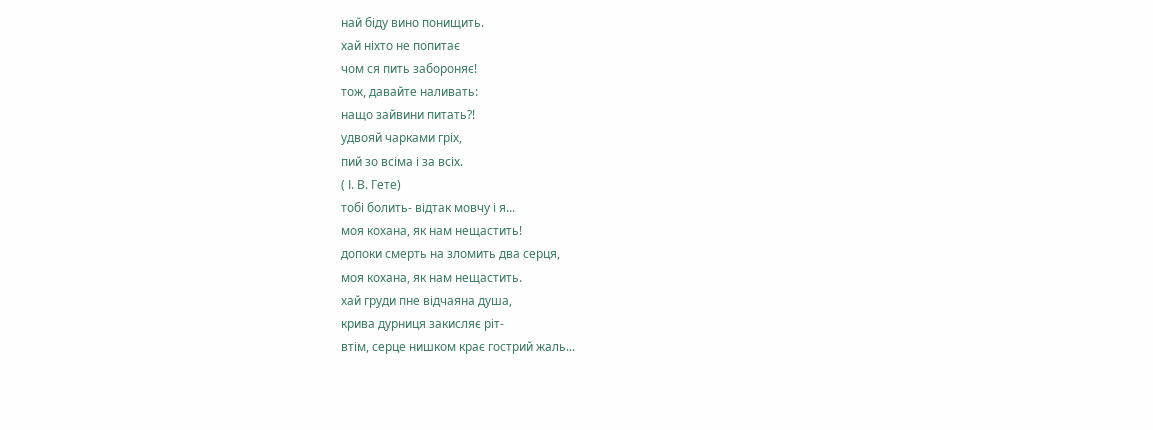най біду вино понищить.
хай ніхто не попитає
чом ся пить забороняє!
тож, давайте наливать:
нащо зайвини питать?!
удвояй чарками гріх,
пий зо всіма і за всіх.
( І. В. Гете)
тобі болить- відтак мовчу і я...
моя кохана, як нам нещастить!
допоки смерть на зломить два серця,
моя кохана, як нам нещастить.
хай груди пне відчаяна душа,
крива дурниця закисляє ріт-
втім, серце нишком крає гострий жаль...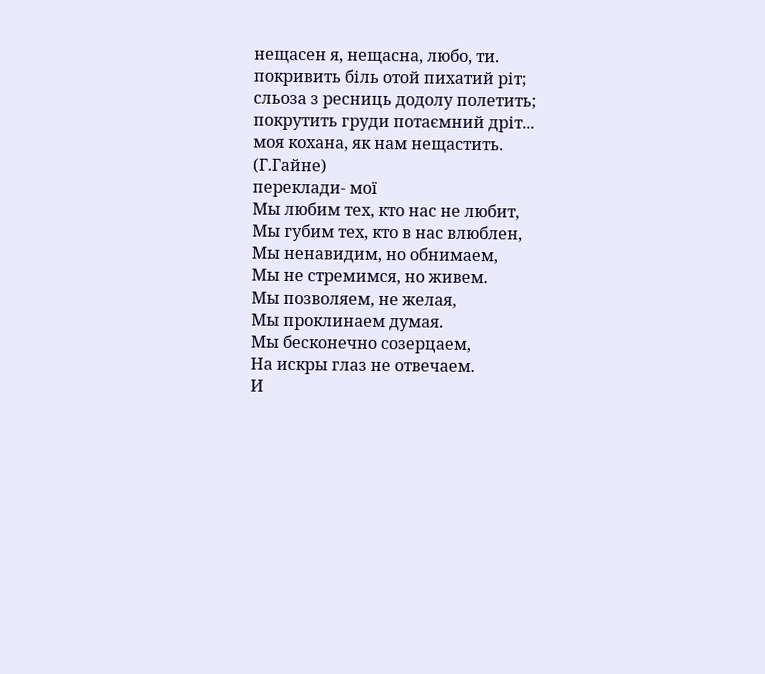нещасен я, нещасна, любо, ти.
покривить біль отой пихатий ріт;
сльоза з ресниць додолу полетить;
покрутить груди потаємний дріт...
моя кохана, як нам нещастить.
(Г.Гайне)
переклади- мої
Мы любим тех, кто нас не любит,
Мы губим тех, кто в нас влюблен,
Мы ненавидим, но обнимаем,
Мы не стремимся, но живем.
Мы позволяем, не желая,
Мы проклинаем думая.
Мы бесконечно созерцаем,
На искры глаз не отвечаем.
И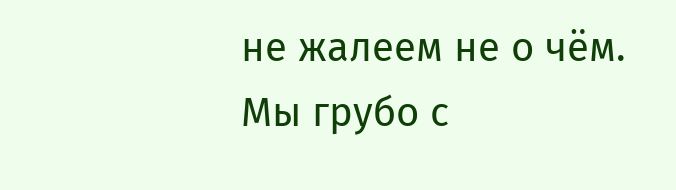не жалеем не о чём.
Мы грубо с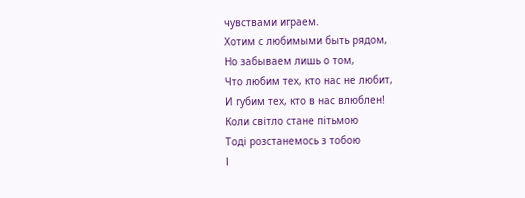чувствами играем.
Хотим с любимыми быть рядом,
Но забываем лишь о том,
Что любим тех, кто нас не любит,
И губим тех, кто в нас влюблен!
Коли світло стане пітьмою
Тоді розстанемось з тобою
І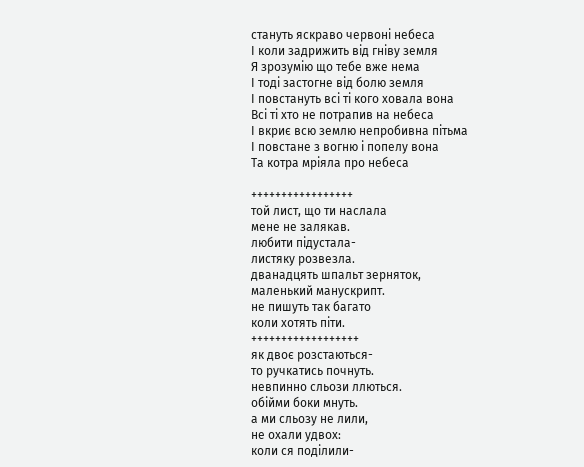стануть яскраво червоні небеса
І коли задрижить від гніву земля
Я зрозумію що тебе вже нема
І тоді застогне від болю земля
І повстануть всі ті кого ховала вона
Всі ті хто не потрапив на небеса
І вкриє всю землю непробивна пітьма
І повстане з вогню і попелу вона
Та котра мріяла про небеса

+++++++++++++++++
той лист, що ти наслала
мене не залякав.
любити підустала-
листяку розвезла.
дванадцять шпальт зерняток,
маленький манускрипт.
не пишуть так багато
коли хотять піти.
++++++++++++++++++
як двоє розстаються-
то ручкатись почнуть.
невпинно сльози ллються.
обійми боки мнуть.
а ми сльозу не лили,
не охали удвох:
коли ся поділили-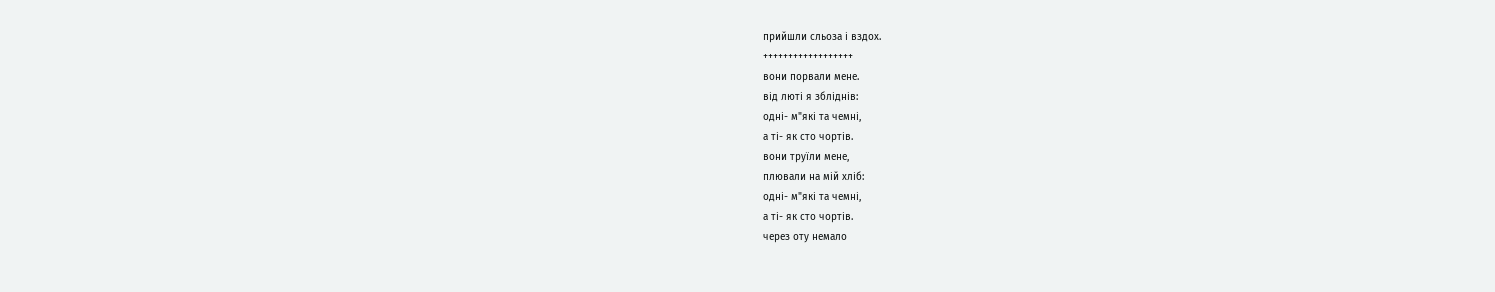прийшли сльоза і вздох.
++++++++++++++++++
вони порвали мене.
від люті я збліднів:
одні- м"які та чемні,
а ті- як сто чортів.
вони труїли мене,
плювали на мій хліб:
одні- м"які та чемні,
а ті- як сто чортів.
через оту немало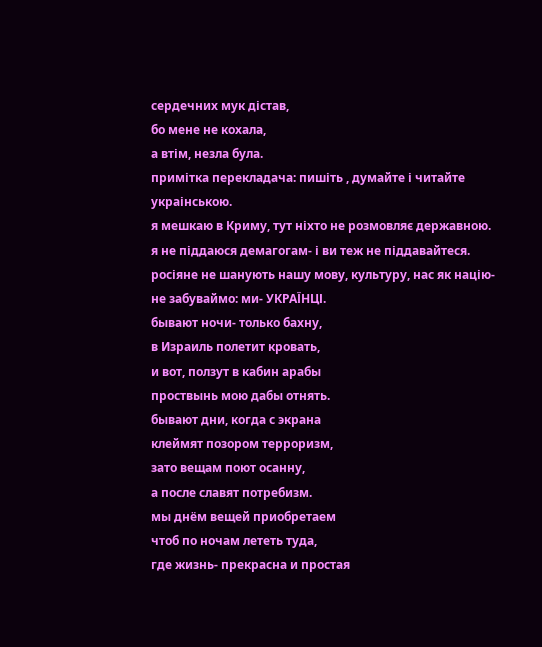сердечних мук дістав,
бо мене не кохала,
а втім, незла була.
примітка перекладача: пишіть , думайте і читайте украінською.
я мешкаю в Криму, тут ніхто не розмовляє державною.
я не піддаюся демагогам- і ви теж не піддавайтеся.
росіяне не шанують нашу мову, культуру, нас як націю-
не забуваймо: ми- УКРАЇНЦІ.
бывают ночи- только бахну,
в Израиль полетит кровать,
и вот, ползут в кабин арабы
проствынь мою дабы отнять.
бывают дни, когда с экрана
клеймят позором терроризм,
зато вещам поют осанну,
а после славят потребизм.
мы днём вещей приобретаем
чтоб по ночам лететь туда,
где жизнь- прекрасна и простая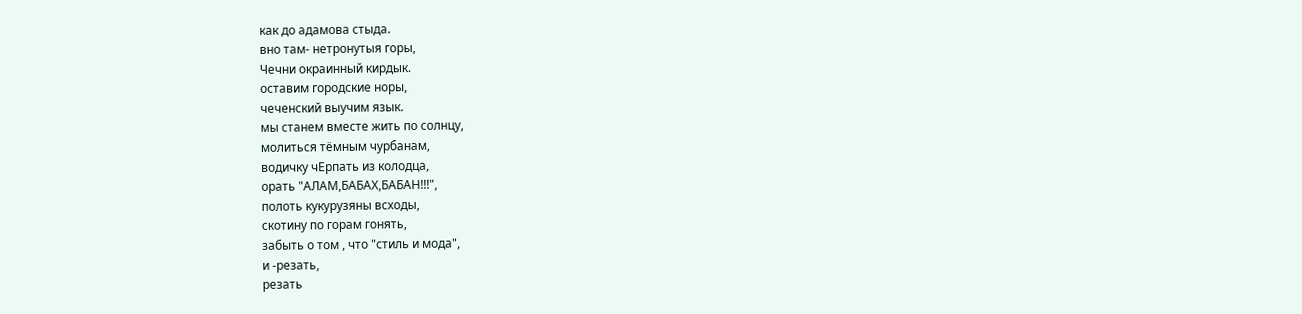как до адамова стыда.
вно там- нетронутыя горы,
Чечни окраинный кирдык.
оставим городские норы,
чеченский выучим язык.
мы станем вместе жить по солнцу,
молиться тёмным чурбанам,
водичку чЕрпать из колодца,
орать "АЛАМ,БАБАХ,БАБАН!!!",
полоть кукурузяны всходы,
скотину по горам гонять,
забыть о том , что "стиль и мода",
и -резать,
резать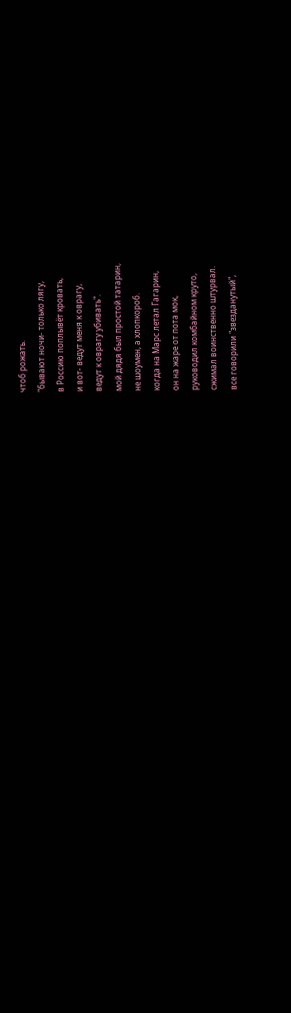чтоб рожать.
"бывают ночи- только лягу,
в Россию поплывёт кровать,
и вот- ведут меня к оврагу,
ведут к оврагу убивать".
мой дядя был простой татарин,
не шоумен, а хлопкороб.
когда на Марс летал Гагарин,
он на жаре от пота мок,
руководил комбайном круто,
сжимал воинственно штурвал.
все говорили "звезданутый",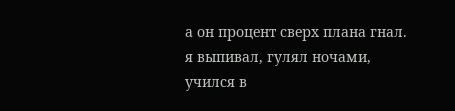а он процент сверх плана гнал.
я выпивал, гулял ночами,
учился в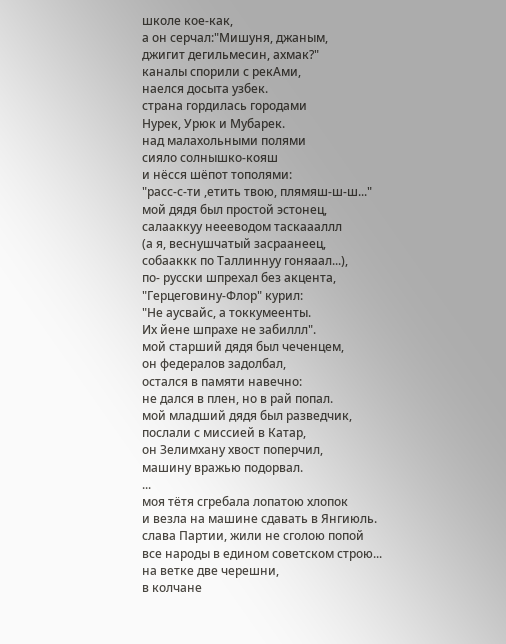школе кое-как,
а он серчал:"Мишуня, джаным,
джигит дегильмесин, ахмак?"
каналы спорили с рекАми,
наелся досыта узбек.
страна гордилась городами
Нурек, Урюк и Мубарек.
над малахольными полями
сияло солнышко-кояш
и нёсся шёпот тополями:
"расс-с-ти ,етить твою, плямяш-ш-ш..."
мой дядя был простой эстонец,
салааккуу неееводом таскаааллл
(а я, веснушчатый засраанеец,
собааккк по Таллиннуу гоняаал...),
по- русски шпрехал без акцента,
"Герцеговину-Флор" курил:
"Не аусвайс, а токкумеенты.
Их йене шпрахе не забиллл".
мой старший дядя был чеченцем,
он федералов задолбал,
остался в памяти навечно:
не дался в плен, но в рай попал.
мой младший дядя был разведчик,
послали с миссией в Катар,
он Зелимхану хвост поперчил,
машину вражью подорвал.
...
моя тётя сгребала лопатою хлопок
и везла на машине сдавать в Янгиюль.
слава Партии, жили не сголою попой
все народы в едином советском строю...
на ветке две черешни,
в колчане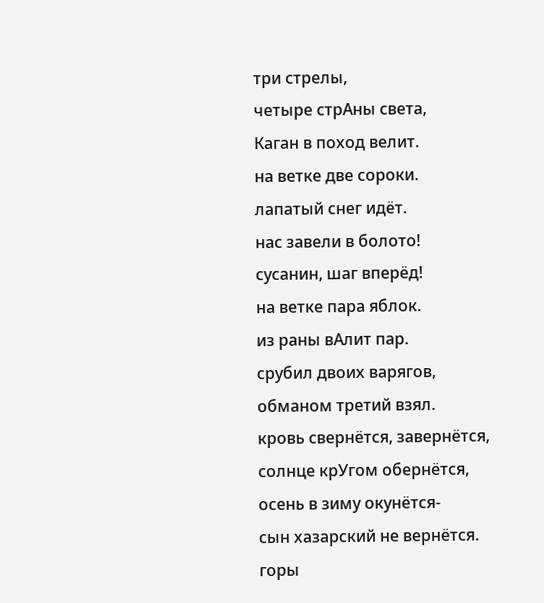три стрелы,
четыре стрАны света,
Каган в поход велит.
на ветке две сороки.
лапатый снег идёт.
нас завели в болото!
сусанин, шаг вперёд!
на ветке пара яблок.
из раны вАлит пар.
срубил двоих варягов,
обманом третий взял.
кровь свернётся, завернётся,
солнце крУгом обернётся,
осень в зиму окунётся-
сын хазарский не вернётся.
горы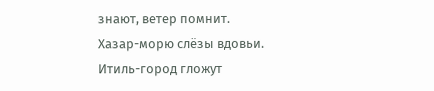знают, ветер помнит.
Хазар-морю слёзы вдовьи.
Итиль-город гложут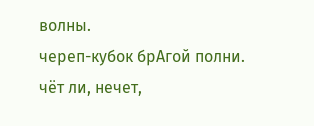волны.
череп-кубок брАгой полни.
чёт ли, нечет,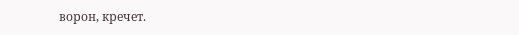ворон, кречет.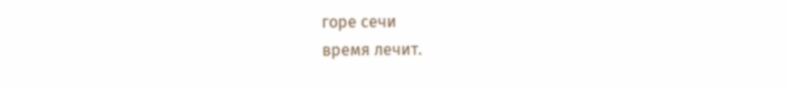горе сечи
время лечит.